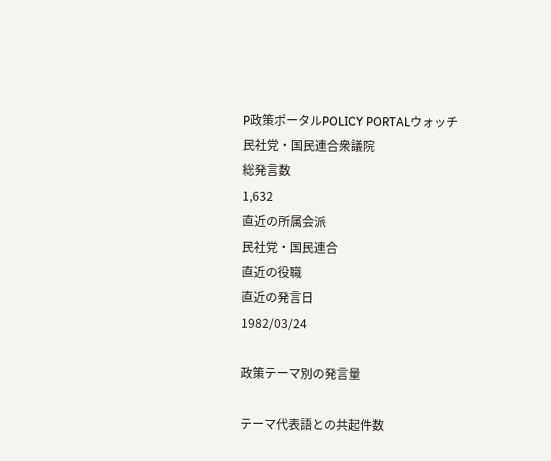P政策ポータルPOLICY PORTALウォッチ
民社党・国民連合衆議院
総発言数
1,632
直近の所属会派
民社党・国民連合
直近の役職
直近の発言日
1982/03/24

政策テーマ別の発言量

テーマ代表語との共起件数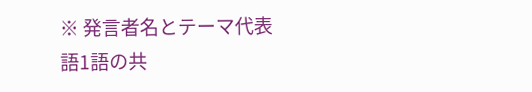※ 発言者名とテーマ代表語1語の共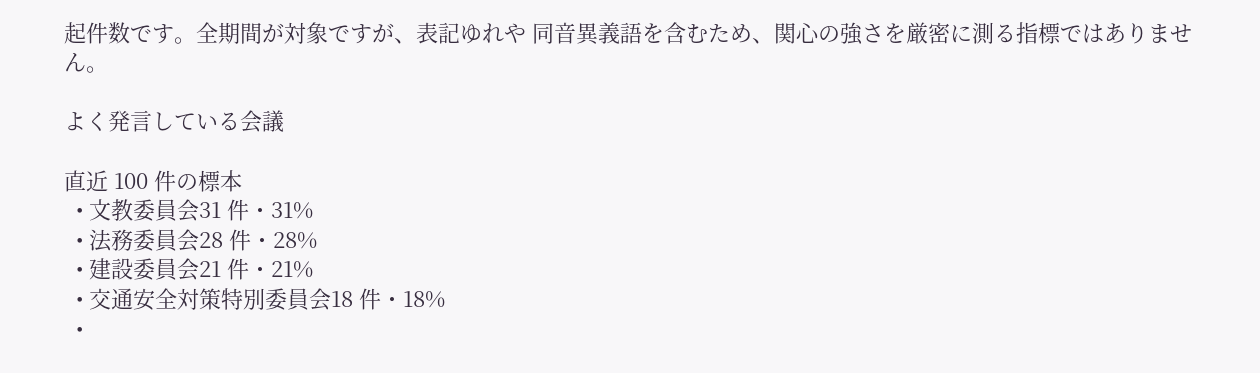起件数です。全期間が対象ですが、表記ゆれや 同音異義語を含むため、関心の強さを厳密に測る指標ではありません。

よく発言している会議

直近 100 件の標本
  • 文教委員会31 件・31%
  • 法務委員会28 件・28%
  • 建設委員会21 件・21%
  • 交通安全対策特別委員会18 件・18%
  •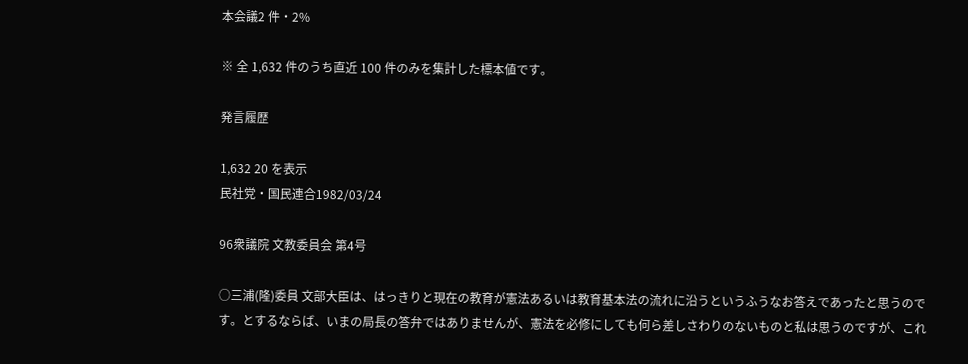本会議2 件・2%

※ 全 1,632 件のうち直近 100 件のみを集計した標本値です。

発言履歴

1,632 20 を表示
民社党・国民連合1982/03/24

96衆議院 文教委員会 第4号

○三浦(隆)委員 文部大臣は、はっきりと現在の教育が憲法あるいは教育基本法の流れに沿うというふうなお答えであったと思うのです。とするならば、いまの局長の答弁ではありませんが、憲法を必修にしても何ら差しさわりのないものと私は思うのですが、これ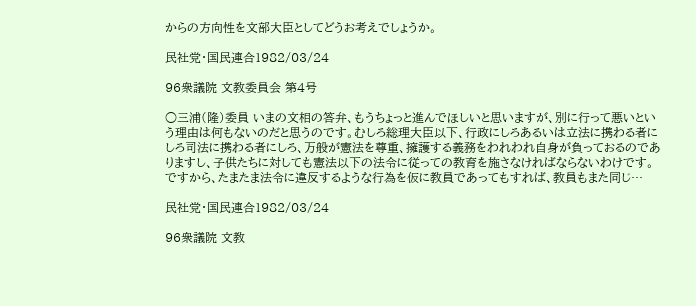からの方向性を文部大臣としてどうお考えでしょうか。

民社党・国民連合1982/03/24

96衆議院 文教委員会 第4号

○三浦(隆)委員 いまの文相の答弁、もうちょっと進んでほしいと思いますが、別に行って悪いという理由は何もないのだと思うのです。むしろ総理大臣以下、行政にしろあるいは立法に携わる者にしろ司法に携わる者にしろ、万般が憲法を尊重、擁護する義務をわれわれ自身が負っておるのでありますし、子供たちに対しても憲法以下の法令に従っての教育を施さなければならないわけです。ですから、たまたま法令に違反するような行為を仮に教員であってもすれば、教員もまた同じ…

民社党・国民連合1982/03/24

96衆議院 文教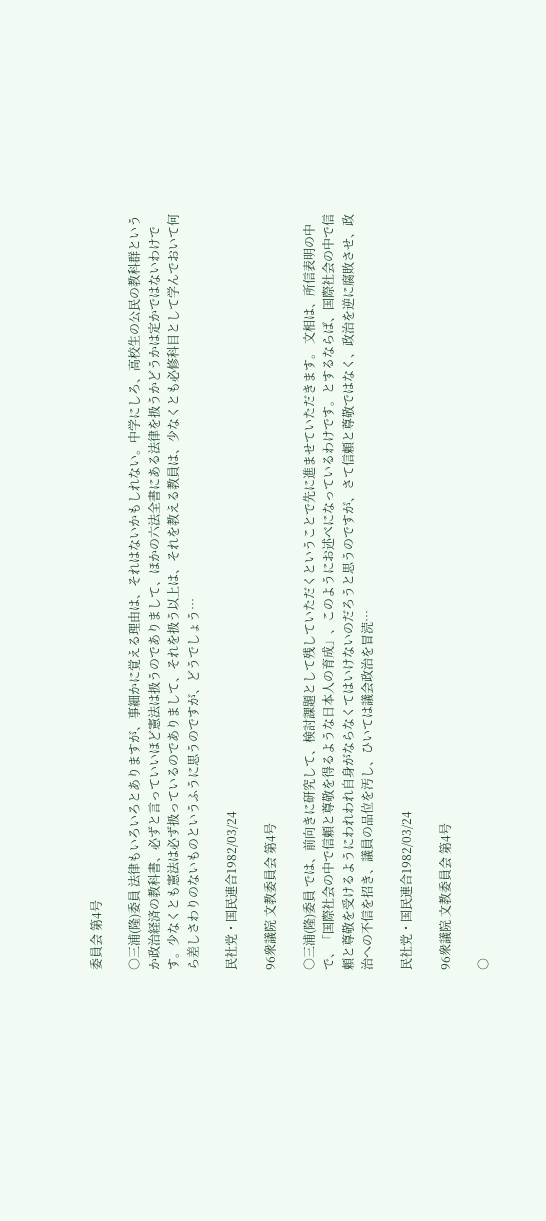委員会 第4号

○三浦(隆)委員 法律もいろいろとありますが、事細かに覚える理由は、それはないかもしれない。中学にしろ、高校生の公民の教科群というか政治経済の教科書、必ずと言っていいほど憲法は扱うのでありまして、ほかの六法全書にある法律を扱うかどうかは定かではないわけです。少なくとも憲法は必ず扱っているのでありまして、それを扱う以上は、それを教える教員は、少なくとも必修科目として学んでおいて何ら差しさわりのないものというふうに思うのですが、どうでしょう…

民社党・国民連合1982/03/24

96衆議院 文教委員会 第4号

○三浦(隆)委員 では、前向きに研究して、検討課題として残していただくということで先に進ませていただきます。 文相は、所信表明の中で、「国際社会の中で信頼と尊敬を得るような日本人の育成」、このようにお述べになっているわけです。とするならば、国際社会の中で信頼と尊敬を受けるようにわれわれ自身がならなくてはいけないのだろうと思うのですが、さて信頼と尊敬ではなく、政治を逆に腐敗させ、政治への不信を招き、議員の品位を汚し、ひいては議会政治を冒涜…

民社党・国民連合1982/03/24

96衆議院 文教委員会 第4号

○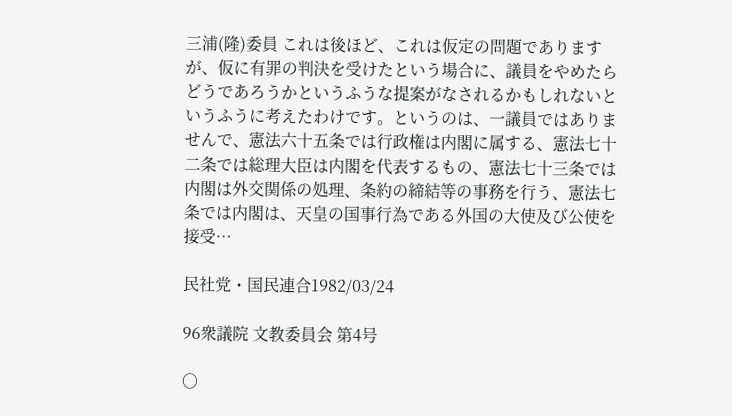三浦(隆)委員 これは後ほど、これは仮定の問題でありますが、仮に有罪の判決を受けたという場合に、議員をやめたらどうであろうかというふうな提案がなされるかもしれないというふうに考えたわけです。というのは、一議員ではありませんで、憲法六十五条では行政権は内閣に属する、憲法七十二条では総理大臣は内閣を代表するもの、憲法七十三条では内閣は外交関係の処理、条約の締結等の事務を行う、憲法七条では内閣は、天皇の国事行為である外国の大使及び公使を接受…

民社党・国民連合1982/03/24

96衆議院 文教委員会 第4号

○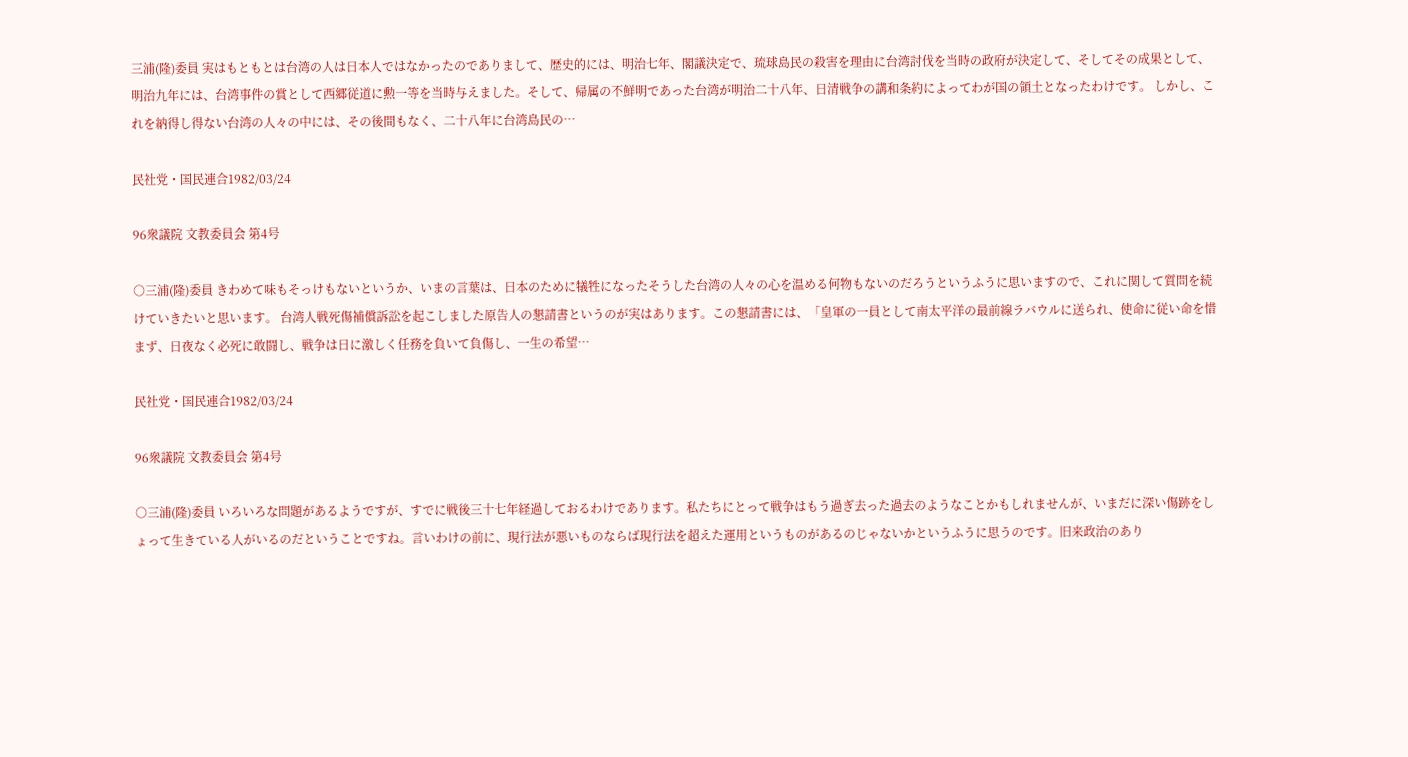三浦(隆)委員 実はもともとは台湾の人は日本人ではなかったのでありまして、歴史的には、明治七年、閣議決定で、琉球島民の殺害を理由に台湾討伐を当時の政府が決定して、そしてその成果として、明治九年には、台湾事件の賞として西郷従道に勲一等を当時与えました。そして、帰属の不鮮明であった台湾が明治二十八年、日清戦争の講和条約によってわが国の領土となったわけです。 しかし、これを納得し得ない台湾の人々の中には、その後間もなく、二十八年に台湾島民の…

民社党・国民連合1982/03/24

96衆議院 文教委員会 第4号

○三浦(隆)委員 きわめて味もそっけもないというか、いまの言葉は、日本のために犠牲になったそうした台湾の人々の心を温める何物もないのだろうというふうに思いますので、これに関して質問を続けていきたいと思います。 台湾人戦死傷補償訴訟を起こしました原告人の懇請書というのが実はあります。この懇請書には、「皇軍の一員として南太平洋の最前線ラバウルに送られ、使命に従い命を惜まず、日夜なく必死に敢闘し、戦争は日に激しく任務を負いて負傷し、一生の希望…

民社党・国民連合1982/03/24

96衆議院 文教委員会 第4号

○三浦(隆)委員 いろいろな問題があるようですが、すでに戦後三十七年経過しておるわけであります。私たちにとって戦争はもう過ぎ去った過去のようなことかもしれませんが、いまだに深い傷跡をしょって生きている人がいるのだということですね。言いわけの前に、現行法が悪いものならば現行法を超えた運用というものがあるのじゃないかというふうに思うのです。旧来政治のあり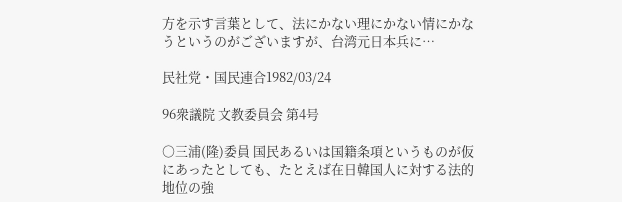方を示す言葉として、法にかない理にかない情にかなうというのがございますが、台湾元日本兵に…

民社党・国民連合1982/03/24

96衆議院 文教委員会 第4号

○三浦(隆)委員 国民あるいは国籍条項というものが仮にあったとしても、たとえば在日韓国人に対する法的地位の強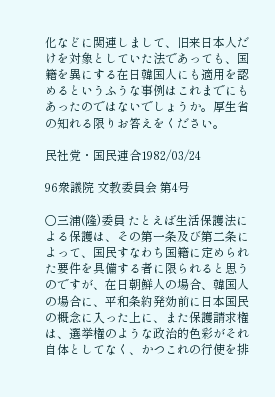化などに関連しまして、旧来日本人だけを対象としていた法であっても、国籍を異にする在日韓国人にも適用を認めるというふうな事例はこれまでにもあったのではないでしょうか。厚生省の知れる限りお答えをください。

民社党・国民連合1982/03/24

96衆議院 文教委員会 第4号

○三浦(隆)委員 たとえば生活保護法による保護は、その第一条及び第二条によって、国民すなわち国籍に定められた要件を具備する者に限られると思うのですが、在日朝鮮人の場合、韓国人の場合に、平和条約発効前に日本国民の概念に入った上に、また保護請求権は、選挙権のような政治的色彩がそれ自体としてなく、かつこれの行使を排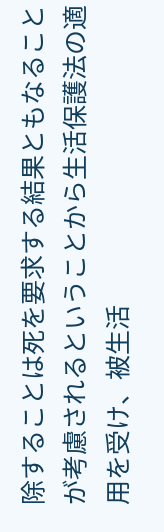除することは死を要求する結果ともなることが考慮されるということから生活保護法の適用を受け、被生活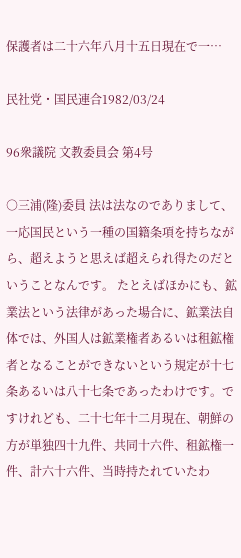保護者は二十六年八月十五日現在で一…

民社党・国民連合1982/03/24

96衆議院 文教委員会 第4号

○三浦(隆)委員 法は法なのでありまして、一応国民という一種の国籍条項を持ちながら、超えようと思えば超えられ得たのだということなんです。 たとえばほかにも、鉱業法という法律があった場合に、鉱業法自体では、外国人は鉱業権者あるいは租鉱権者となることができないという規定が十七条あるいは八十七条であったわけです。ですけれども、二十七年十二月現在、朝鮮の方が単独四十九件、共同十六件、租鉱権一件、計六十六件、当時持たれていたわ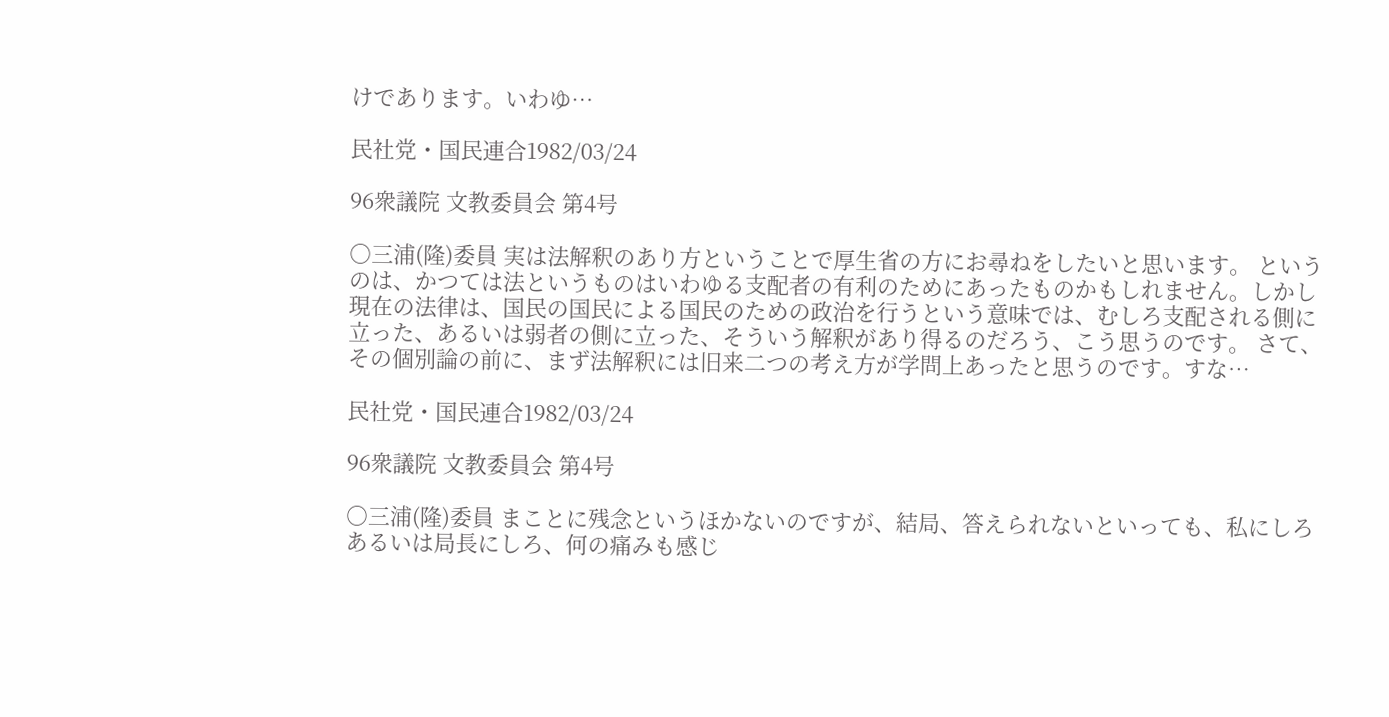けであります。いわゆ…

民社党・国民連合1982/03/24

96衆議院 文教委員会 第4号

○三浦(隆)委員 実は法解釈のあり方ということで厚生省の方にお尋ねをしたいと思います。 というのは、かつては法というものはいわゆる支配者の有利のためにあったものかもしれません。しかし現在の法律は、国民の国民による国民のための政治を行うという意味では、むしろ支配される側に立った、あるいは弱者の側に立った、そういう解釈があり得るのだろう、こう思うのです。 さて、その個別論の前に、まず法解釈には旧来二つの考え方が学問上あったと思うのです。すな…

民社党・国民連合1982/03/24

96衆議院 文教委員会 第4号

○三浦(隆)委員 まことに残念というほかないのですが、結局、答えられないといっても、私にしろあるいは局長にしろ、何の痛みも感じ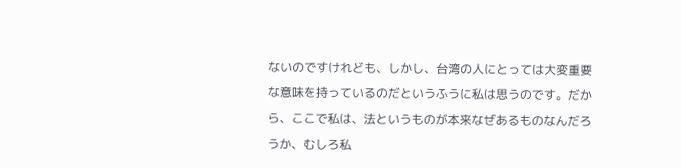ないのですけれども、しかし、台湾の人にとっては大変重要な意味を持っているのだというふうに私は思うのです。だから、ここで私は、法というものが本来なぜあるものなんだろうか、むしろ私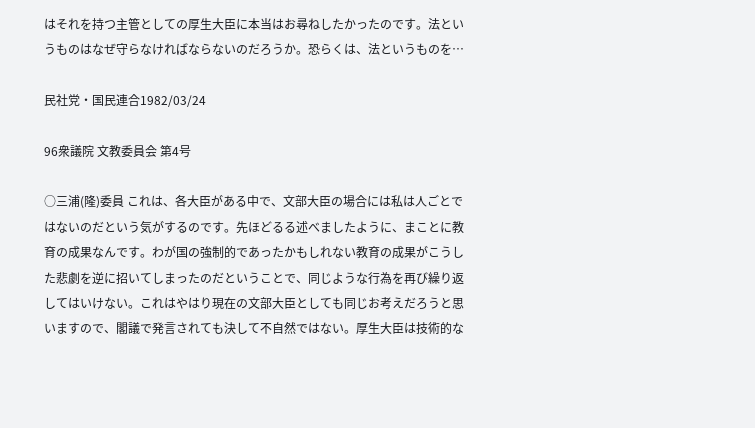はそれを持つ主管としての厚生大臣に本当はお尋ねしたかったのです。法というものはなぜ守らなければならないのだろうか。恐らくは、法というものを…

民社党・国民連合1982/03/24

96衆議院 文教委員会 第4号

○三浦(隆)委員 これは、各大臣がある中で、文部大臣の場合には私は人ごとではないのだという気がするのです。先ほどるる述べましたように、まことに教育の成果なんです。わが国の強制的であったかもしれない教育の成果がこうした悲劇を逆に招いてしまったのだということで、同じような行為を再び繰り返してはいけない。これはやはり現在の文部大臣としても同じお考えだろうと思いますので、閣議で発言されても決して不自然ではない。厚生大臣は技術的な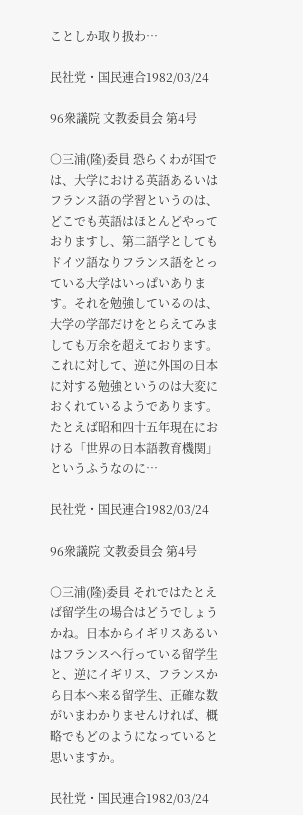ことしか取り扱わ…

民社党・国民連合1982/03/24

96衆議院 文教委員会 第4号

○三浦(隆)委員 恐らくわが国では、大学における英語あるいはフランス語の学習というのは、どこでも英語はほとんどやっておりますし、第二語学としてもドイツ語なりフランス語をとっている大学はいっぱいあります。それを勉強しているのは、大学の学部だけをとらえてみましても万余を超えております。これに対して、逆に外国の日本に対する勉強というのは大変におくれているようであります。 たとえば昭和四十五年現在における「世界の日本語教育機関」というふうなのに…

民社党・国民連合1982/03/24

96衆議院 文教委員会 第4号

○三浦(隆)委員 それではたとえば留学生の場合はどうでしょうかね。日本からイギリスあるいはフランスへ行っている留学生と、逆にイギリス、フランスから日本へ来る留学生、正確な数がいまわかりませんければ、概略でもどのようになっていると思いますか。

民社党・国民連合1982/03/24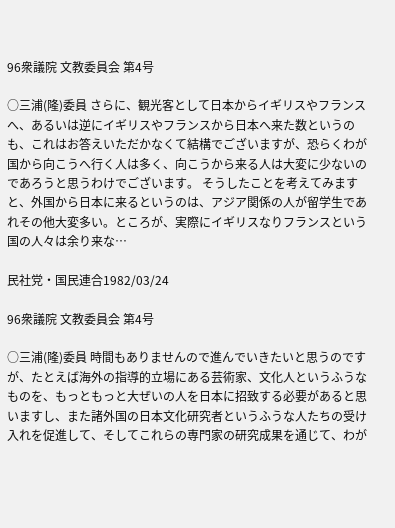96衆議院 文教委員会 第4号

○三浦(隆)委員 さらに、観光客として日本からイギリスやフランスへ、あるいは逆にイギリスやフランスから日本へ来た数というのも、これはお答えいただかなくて結構でございますが、恐らくわが国から向こうへ行く人は多く、向こうから来る人は大変に少ないのであろうと思うわけでございます。 そうしたことを考えてみますと、外国から日本に来るというのは、アジア関係の人が留学生であれその他大変多い。ところが、実際にイギリスなりフランスという国の人々は余り来な…

民社党・国民連合1982/03/24

96衆議院 文教委員会 第4号

○三浦(隆)委員 時間もありませんので進んでいきたいと思うのですが、たとえば海外の指導的立場にある芸術家、文化人というふうなものを、もっともっと大ぜいの人を日本に招致する必要があると思いますし、また諸外国の日本文化研究者というふうな人たちの受け入れを促進して、そしてこれらの専門家の研究成果を通じて、わが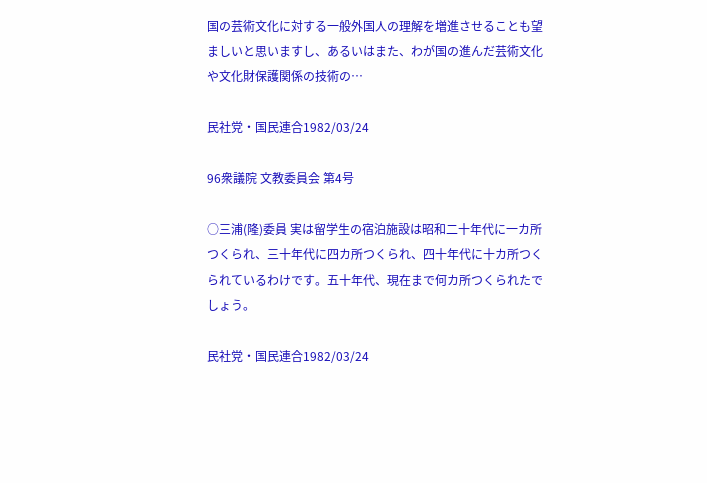国の芸術文化に対する一般外国人の理解を増進させることも望ましいと思いますし、あるいはまた、わが国の進んだ芸術文化や文化財保護関係の技術の…

民社党・国民連合1982/03/24

96衆議院 文教委員会 第4号

○三浦(隆)委員 実は留学生の宿泊施設は昭和二十年代に一カ所つくられ、三十年代に四カ所つくられ、四十年代に十カ所つくられているわけです。五十年代、現在まで何カ所つくられたでしょう。

民社党・国民連合1982/03/24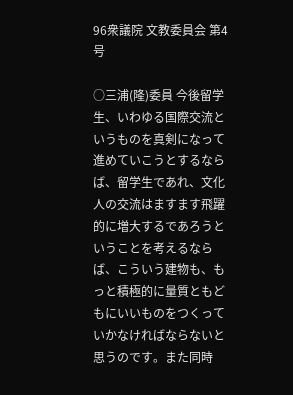96衆議院 文教委員会 第4号

○三浦(隆)委員 今後留学生、いわゆる国際交流というものを真剣になって進めていこうとするならば、留学生であれ、文化人の交流はますます飛躍的に増大するであろうということを考えるならば、こういう建物も、もっと積極的に量質ともどもにいいものをつくっていかなければならないと思うのです。また同時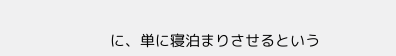に、単に寝泊まりさせるという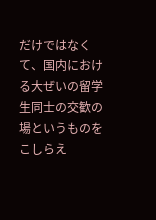だけではなくて、国内における大ぜいの留学生同士の交歓の場というものをこしらえ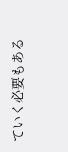ていく必要もある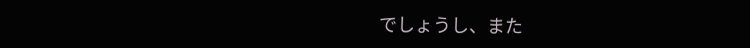でしょうし、また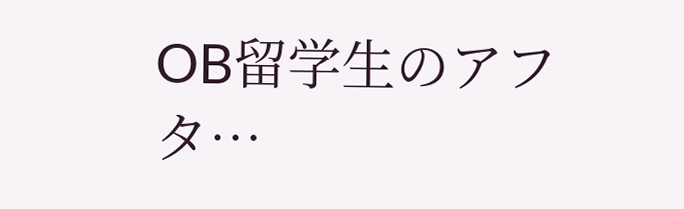OB留学生のアフタ…